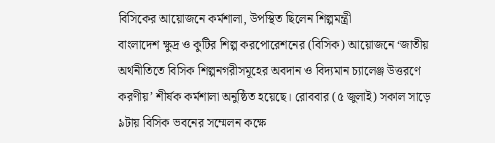বিসিকের আয়োজনে কর্মশালা, উপস্থিত ছিলেন শিল্পমন্ত্রী
বাংলাদেশ ক্ষুদ্র ও কুটির শিল্প করপোরেশনের (বিসিক) আয়োজনে ‘জাতীয় অর্থনীতিতে বিসিক শিল্পনগরীসমূহের অবদান ও বিদ্যমান চ্যালেঞ্জ উত্তরণে করণীয়’ শীর্ষক কর্মশালা অনুষ্ঠিত হয়েছে। রোববার (৫ জুলাই) সকাল সাড়ে ৯টায় বিসিক ভবনের সম্মেলন কক্ষে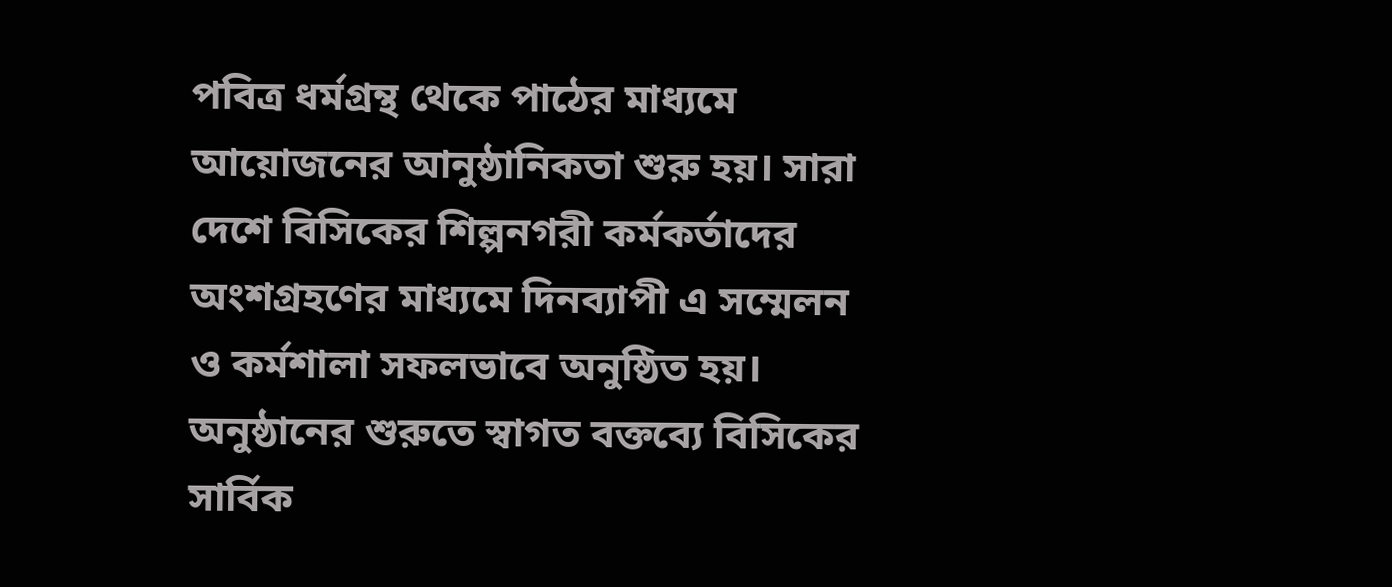পবিত্র ধর্মগ্রন্থ থেকে পাঠের মাধ্যমে আয়োজনের আনুষ্ঠানিকতা শুরু হয়। সারা দেশে বিসিকের শিল্পনগরী কর্মকর্তাদের অংশগ্রহণের মাধ্যমে দিনব্যাপী এ সম্মেলন ও কর্মশালা সফলভাবে অনুষ্ঠিত হয়। অনুষ্ঠানের শুরুতে স্বাগত বক্তব্যে বিসিকের সার্বিক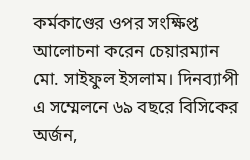কর্মকাণ্ডের ওপর সংক্ষিপ্ত আলোচনা করেন চেয়ারম্যান মো. সাইফুল ইসলাম। দিনব্যাপী এ সম্মেলনে ৬৯ বছরে বিসিকের অর্জন,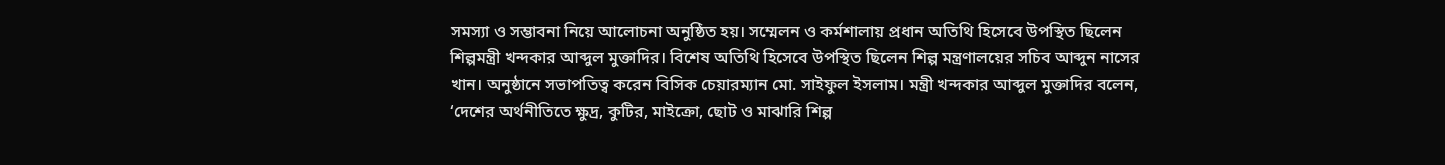সমস্যা ও সম্ভাবনা নিয়ে আলোচনা অনুষ্ঠিত হয়। সম্মেলন ও কর্মশালায় প্রধান অতিথি হিসেবে উপস্থিত ছিলেন শিল্পমন্ত্রী খন্দকার আব্দুল মুক্তাদির। বিশেষ অতিথি হিসেবে উপস্থিত ছিলেন শিল্প মন্ত্রণালয়ের সচিব আব্দুন নাসের খান। অনুষ্ঠানে সভাপতিত্ব করেন বিসিক চেয়ারম্যান মো. সাইফুল ইসলাম। মন্ত্রী খন্দকার আব্দুল মুক্তাদির বলেন, ‘দেশের অর্থনীতিতে ক্ষুদ্র, কুটির, মাইক্রো, ছোট ও মাঝারি শিল্প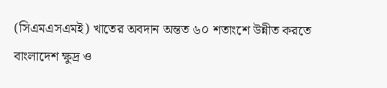(সিএমএসএমই) খাতের অবদান অন্তত ৬০ শতাংশে উন্নীত করতে
বাংলাদেশ ক্ষুদ্র ও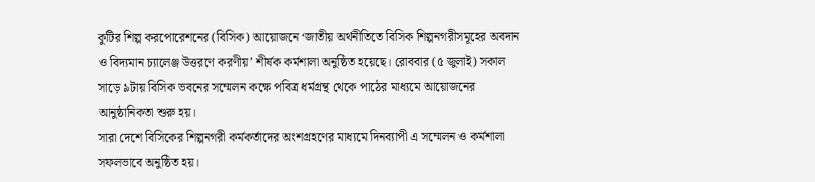কুটির শিল্প করপোরেশনের (বিসিক) আয়োজনে ‘জাতীয় অর্থনীতিতে বিসিক শিল্পনগরীসমূহের অবদান ও বিদ্যমান চ্যালেঞ্জ উত্তরণে করণীয়’ শীর্ষক কর্মশালা অনুষ্ঠিত হয়েছে। রোববার (৫ জুলাই) সকাল সাড়ে ৯টায় বিসিক ভবনের সম্মেলন কক্ষে পবিত্র ধর্মগ্রন্থ থেকে পাঠের মাধ্যমে আয়োজনের আনুষ্ঠানিকতা শুরু হয়।
সারা দেশে বিসিকের শিল্পনগরী কর্মকর্তাদের অংশগ্রহণের মাধ্যমে দিনব্যাপী এ সম্মেলন ও কর্মশালা সফলভাবে অনুষ্ঠিত হয়।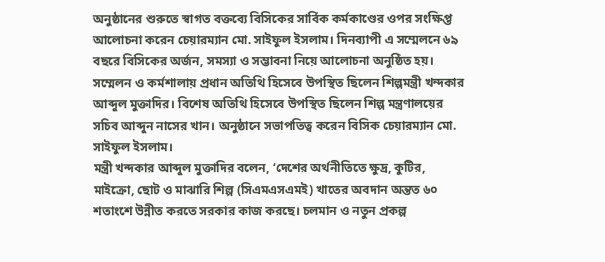অনুষ্ঠানের শুরুতে স্বাগত বক্তব্যে বিসিকের সার্বিক কর্মকাণ্ডের ওপর সংক্ষিপ্ত আলোচনা করেন চেয়ারম্যান মো. সাইফুল ইসলাম। দিনব্যাপী এ সম্মেলনে ৬৯ বছরে বিসিকের অর্জন, সমস্যা ও সম্ভাবনা নিয়ে আলোচনা অনুষ্ঠিত হয়।
সম্মেলন ও কর্মশালায় প্রধান অতিথি হিসেবে উপস্থিত ছিলেন শিল্পমন্ত্রী খন্দকার আব্দুল মুক্তাদির। বিশেষ অতিথি হিসেবে উপস্থিত ছিলেন শিল্প মন্ত্রণালয়ের সচিব আব্দুন নাসের খান। অনুষ্ঠানে সভাপতিত্ব করেন বিসিক চেয়ারম্যান মো. সাইফুল ইসলাম।
মন্ত্রী খন্দকার আব্দুল মুক্তাদির বলেন, ‘দেশের অর্থনীতিতে ক্ষুদ্র, কুটির, মাইক্রো, ছোট ও মাঝারি শিল্প (সিএমএসএমই) খাতের অবদান অন্তত ৬০ শতাংশে উন্নীত করতে সরকার কাজ করছে। চলমান ও নতুন প্রকল্প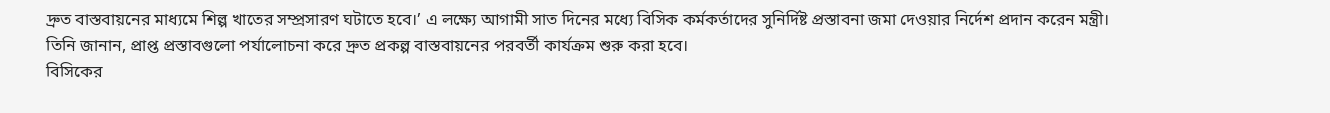দ্রুত বাস্তবায়নের মাধ্যমে শিল্প খাতের সম্প্রসারণ ঘটাতে হবে।’ এ লক্ষ্যে আগামী সাত দিনের মধ্যে বিসিক কর্মকর্তাদের সুনির্দিষ্ট প্রস্তাবনা জমা দেওয়ার নির্দেশ প্রদান করেন মন্ত্রী।
তিনি জানান, প্রাপ্ত প্রস্তাবগুলো পর্যালোচনা করে দ্রুত প্রকল্প বাস্তবায়নের পরবর্তী কার্যক্রম শুরু করা হবে।
বিসিকের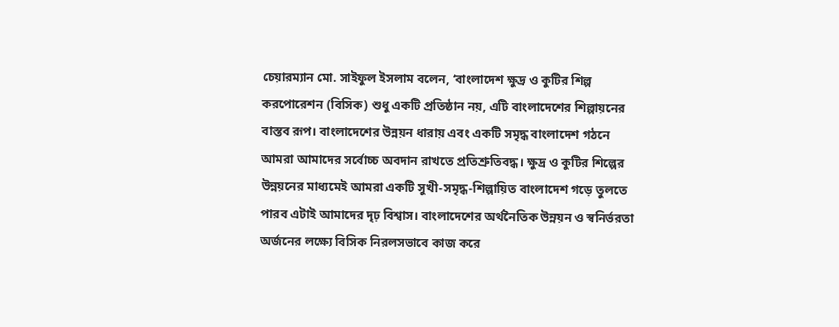চেয়ারম্যান মো. সাইফুল ইসলাম বলেন, ‘বাংলাদেশ ক্ষুদ্র ও কুটির শিল্প করপোরেশন (বিসিক) শুধু একটি প্রতিষ্ঠান নয়, এটি বাংলাদেশের শিল্পায়নের বাস্তব রূপ। বাংলাদেশের উন্নয়ন ধারায় এবং একটি সমৃদ্ধ বাংলাদেশ গঠনে আমরা আমাদের সর্বোচ্চ অবদান রাখতে প্রতিশ্রুতিবদ্ধ। ক্ষুদ্র ও কুটির শিল্পের উন্নয়নের মাধ্যমেই আমরা একটি সুখী-সমৃদ্ধ-শিল্পায়িত বাংলাদেশ গড়ে তুলতে পারব এটাই আমাদের দৃঢ় বিশ্বাস। বাংলাদেশের অর্থনৈতিক উন্নয়ন ও স্বনির্ভরতা অর্জনের লক্ষ্যে বিসিক নিরলসভাবে কাজ করে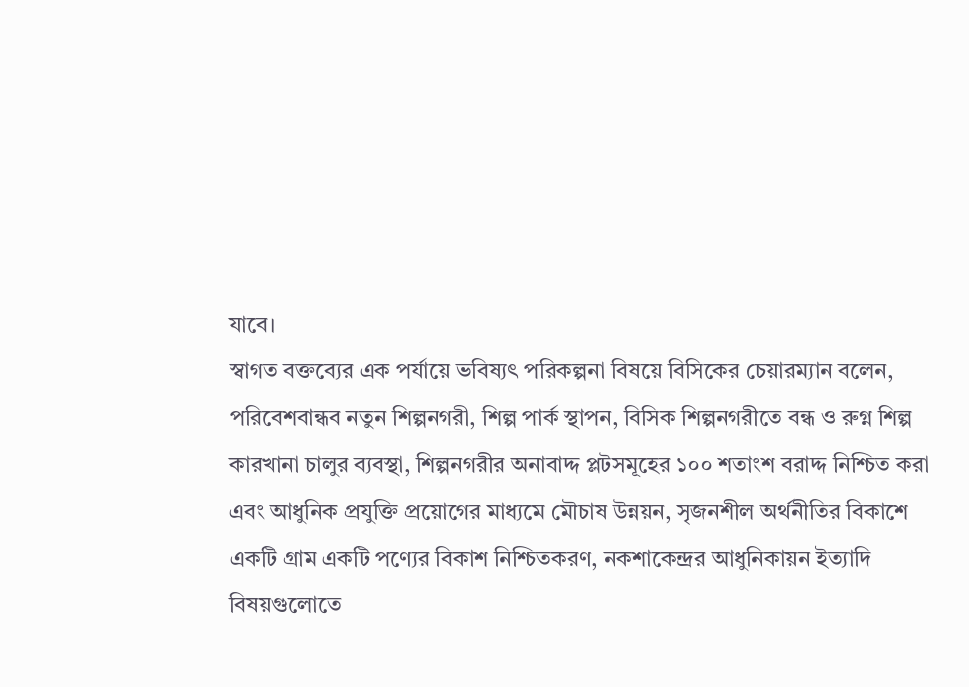যাবে।
স্বাগত বক্তব্যের এক পর্যায়ে ভবিষ্যৎ পরিকল্পনা বিষয়ে বিসিকের চেয়ারম্যান বলেন, পরিবেশবান্ধব নতুন শিল্পনগরী, শিল্প পার্ক স্থাপন, বিসিক শিল্পনগরীতে বন্ধ ও রুগ্ন শিল্প কারখানা চালুর ব্যবস্থা, শিল্পনগরীর অনাবাদ্দ প্লটসমূহের ১০০ শতাংশ বরাদ্দ নিশ্চিত করা এবং আধুনিক প্রযুক্তি প্রয়োগের মাধ্যমে মৌচাষ উন্নয়ন, সৃজনশীল অর্থনীতির বিকাশে একটি গ্রাম একটি পণ্যের বিকাশ নিশ্চিতকরণ, নকশাকেন্দ্রর আধুনিকায়ন ইত্যাদি বিষয়গুলোতে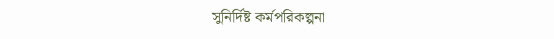সুনির্দিষ্ট কর্মপরিকল্পনা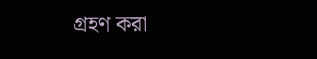গ্রহণ করা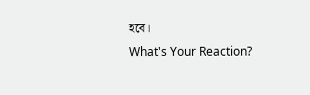হবে।
What's Your Reaction?